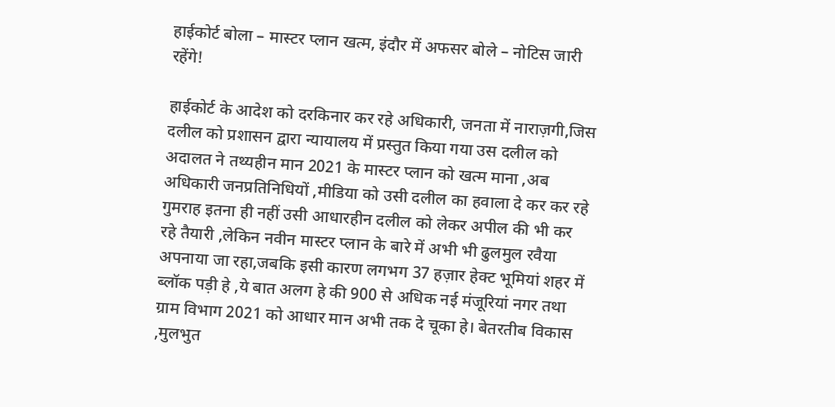हाईकोर्ट बोला – मास्टर प्लान खत्म, इंदौर में अफसर बोले – नोटिस जारी रहेंगे!

हाईकोर्ट के आदेश को दरकिनार कर रहे अधिकारी, जनता में नाराज़गी,जिस दलील को प्रशासन द्वारा न्यायालय में प्रस्तुत किया गया उस दलील को अदालत ने तथ्यहीन मान 2021 के मास्टर प्लान को खत्म माना ,अब अधिकारी जनप्रतिनिधियों ,मीडिया को उसी दलील का हवाला दे कर कर रहे गुमराह इतना ही नहीं उसी आधारहीन दलील को लेकर अपील की भी कर रहे तैयारी ,लेकिन नवीन मास्टर प्लान के बारे में अभी भी ढुलमुल रवैया अपनाया जा रहा,जबकि इसी कारण लगभग 37 हज़ार हेक्ट भूमियां शहर में ब्लॉक पड़ी हे ,ये बात अलग हे की 900 से अधिक नई मंजूरियां नगर तथा ग्राम विभाग 2021 को आधार मान अभी तक दे चूका हे। बेतरतीब विकास ,मुलभुत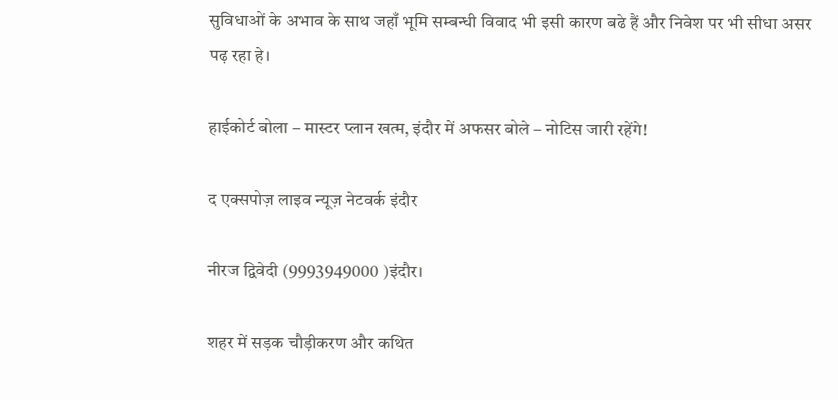सुविधाओं के अभाव के साथ जहाँ भूमि सम्बन्धी विवाद भी इसी कारण बढे हैं और निवेश पर भी सीधा असर पढ़ रहा हे।

हाईकोर्ट बोला – मास्टर प्लान खत्म, इंदौर में अफसर बोले – नोटिस जारी रहेंगे!

द एक्सपोज़ लाइव न्यूज़ नेटवर्क इंदौर

नीरज द्विवेदी (9993949000 )इंदौर।

शहर में सड़क चौड़ीकरण और कथित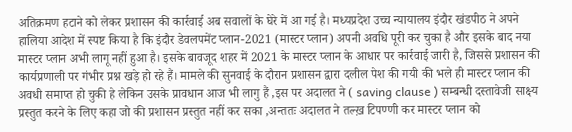अतिक्रमण हटाने को लेकर प्रशासन की कार्रवाई अब सवालों के घेरे में आ गई है। मध्यप्रदेश उच्च न्यायालय इंदौर खंडपीठ ने अपने हालिया आदेश में स्पष्ट किया है कि इंदौर डेवलपमेंट प्लान-2021 (मास्टर प्लान) अपनी अवधि पूरी कर चुका है और इसके बाद नया मास्टर प्लान अभी लागू नहीं हुआ है। इसके बावजूद शहर में 2021 के मास्टर प्लान के आधार पर कार्रवाई जारी है, जिससे प्रशासन की कार्यप्रणाली पर गंभीर प्रश्न खड़े हो रहे हैं। मामले की सुनवाई के दौरान प्रशासन द्वारा दलील पेश की गयी की भले ही मास्टर प्लान की अवधी समाप्त हो चुकी हे लेकिन उसके प्रावधान आज भी लागु हैं ,इस पर अदालत ने ( saving clause ) सम्बन्धी दस्तावेजी साक्ष्य प्रस्तुत करने के लिए कहा जो की प्रशासन प्रस्तुत नहीं कर सका ,अन्ततः अदालत ने तल्ख़ टिपण्णी कर मास्टर प्लान को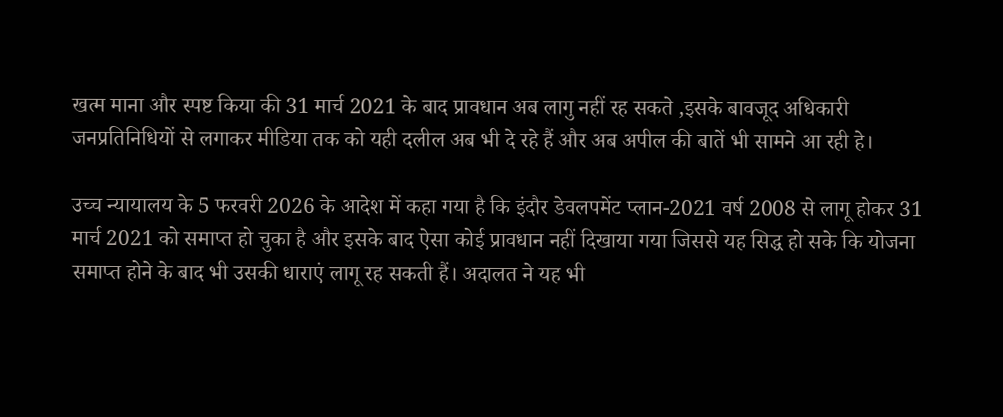खत्म माना और स्पष्ट किया की 31 मार्च 2021 के बाद प्रावधान अब लागु नहीं रह सकते ,इसके बावजूद अधिकारी जनप्रतिनिधियों से लगाकर मीडिया तक को यही दलील अब भी दे रहे हैं और अब अपील की बातें भी सामने आ रही हे।

उच्च न्यायालय के 5 फरवरी 2026 के आदेश में कहा गया है कि इंदौर डेवलपमेंट प्लान-2021 वर्ष 2008 से लागू होकर 31 मार्च 2021 को समाप्त हो चुका है और इसके बाद ऐसा कोई प्रावधान नहीं दिखाया गया जिससे यह सिद्ध हो सके कि योजना समाप्त होने के बाद भी उसकी धाराएं लागू रह सकती हैं। अदालत ने यह भी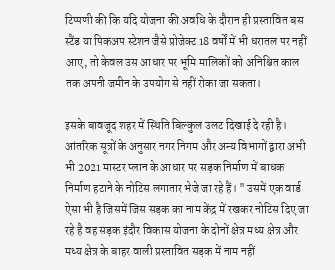टिप्पणी की कि यदि योजना की अवधि के दौरान ही प्रस्तावित बस स्टैंड या पिकअप स्टेशन जैसे प्रोजेक्ट 18 वर्षों में भी धरातल पर नहीं आए, तो केवल उस आधार पर भूमि मालिकों को अनिश्चित काल तक अपनी जमीन के उपयोग से नहीं रोका जा सकता।

इसके बावजूद शहर में स्थिति बिल्कुल उलट दिखाई दे रही है। आंतरिक सूत्रों के अनुसार नगर निगम और अन्य विभागों द्वारा अभी भी 2021 मास्टर प्लान के आधार पर सड़क निर्माण में बाधक निर्माण हटाने के नोटिस लगातार भेजे जा रहे हैं। " उसमें एक वार्ड ऐसा भी है जिसमें जिस सड़क का नाम केंद्र में रखकर नोटिस दिए जा रहे है वह सड़क इंदौर विकास योजना के दोनों क्षेत्र मध्य क्षेत्र और मध्य क्षेत्र के बाहर वाली प्रस्तावित सड़क में नाम नहीं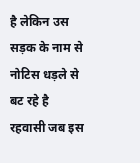है लेकिन उस सड़क के नाम से नोटिस धड़ले से बट रहे है  रहवासी जब इस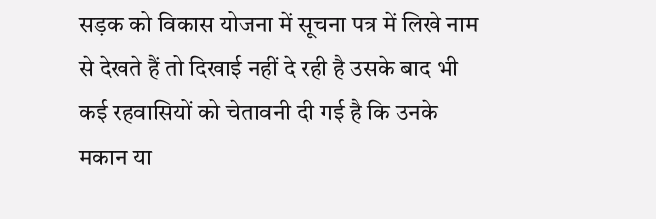सड़क को विकास योजना में सूचना पत्र में लिखे नाम से देखते हैं तो दिखाई नहीं दे रही है उसके बाद भी कई रहवासियों को चेतावनी दी गई है कि उनके मकान या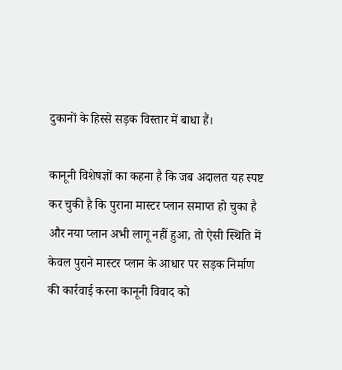दुकानों के हिस्से सड़क विस्तार में बाधा हैं।

कानूनी विशेषज्ञों का कहना है कि जब अदालत यह स्पष्ट कर चुकी है कि पुराना मास्टर प्लान समाप्त हो चुका है और नया प्लान अभी लागू नहीं हुआ, तो ऐसी स्थिति में केवल पुराने मास्टर प्लान के आधार पर सड़क निर्माण की कार्रवाई करना कानूनी विवाद को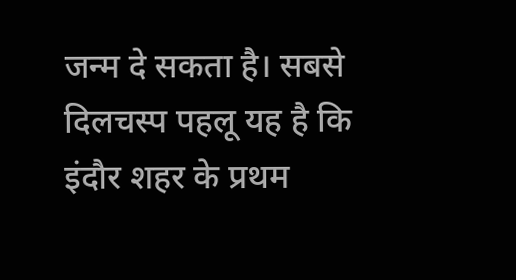जन्म दे सकता है। सबसे दिलचस्प पहलू यह है कि इंदौर शहर के प्रथम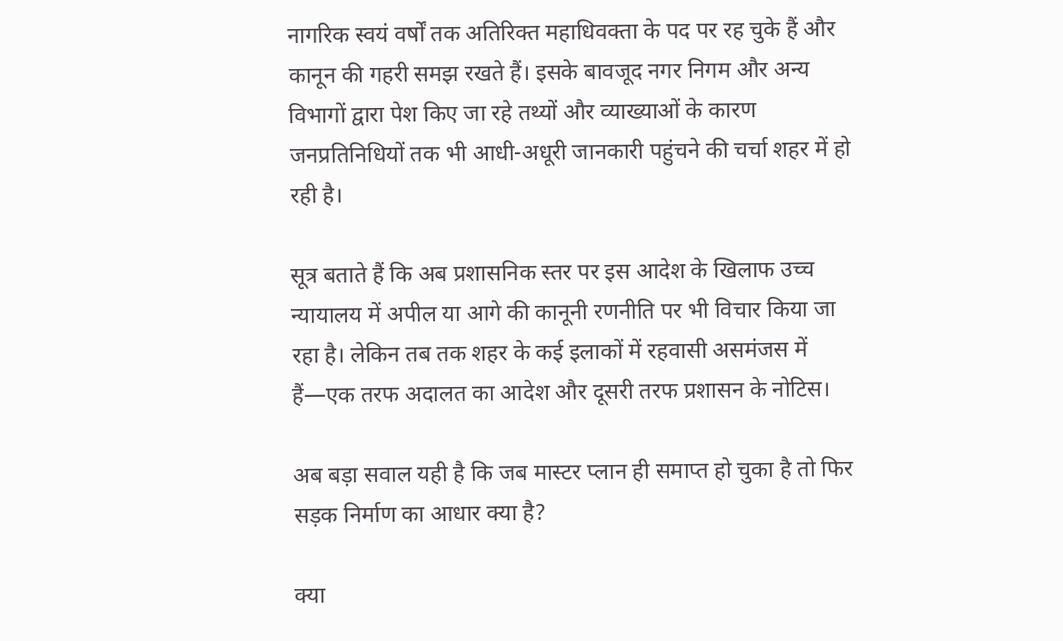नागरिक स्वयं वर्षों तक अतिरिक्त महाधिवक्ता के पद पर रह चुके हैं और कानून की गहरी समझ रखते हैं। इसके बावजूद नगर निगम और अन्य विभागों द्वारा पेश किए जा रहे तथ्यों और व्याख्याओं के कारण जनप्रतिनिधियों तक भी आधी-अधूरी जानकारी पहुंचने की चर्चा शहर में हो रही है।

सूत्र बताते हैं कि अब प्रशासनिक स्तर पर इस आदेश के खिलाफ उच्च न्यायालय में अपील या आगे की कानूनी रणनीति पर भी विचार किया जा रहा है। लेकिन तब तक शहर के कई इलाकों में रहवासी असमंजस में हैं—एक तरफ अदालत का आदेश और दूसरी तरफ प्रशासन के नोटिस।

अब बड़ा सवाल यही है कि जब मास्टर प्लान ही समाप्त हो चुका है तो फिर सड़क निर्माण का आधार क्या है?

क्या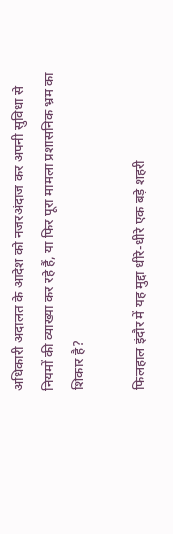अधिकारी अदालत के आदेश को नजरअंदाज कर अपनी सुविधा से नियमों की व्याख्या कर रहे हैं, या फिर पूरा मामला प्रशासनिक भ्रम का शिकार है?

फिलहाल इंदौर में यह मुद्दा धीरे-धीरे एक बड़े शहरी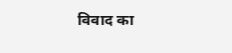विवाद का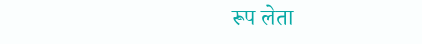रूप लेता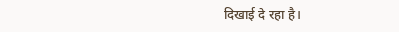दिखाई दे रहा है।